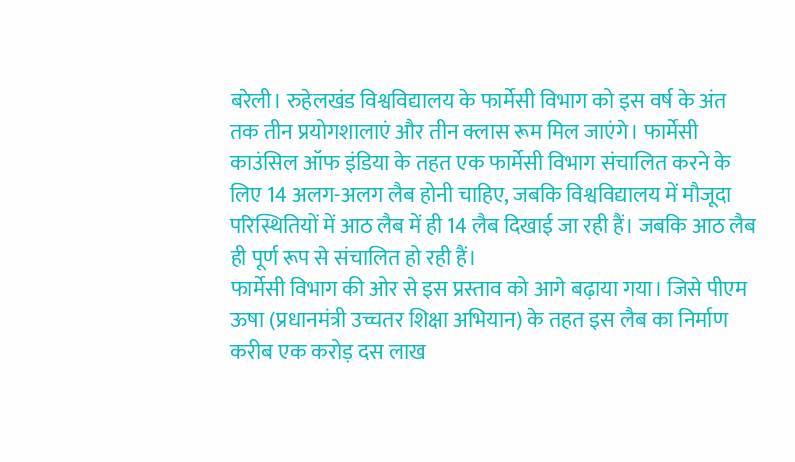बरेली। रुहेलखंड विश्वविद्यालय के फार्मेसी विभाग को इस वर्ष के अंत तक तीन प्रयोगशालाएं और तीन क्लास रूम मिल जाएंगे। फार्मेसी काउंसिल ऑफ इंडिया के तहत एक फार्मेसी विभाग संचालित करने के लिए 14 अलग-अलग लैब होनी चाहिए, जबकि विश्वविद्यालय में मौजूदा परिस्थितियों में आठ लैब में ही 14 लैब दिखाई जा रही हैं। जबकि आठ लैब ही पूर्ण रूप से संचालित हो रही हैं।
फार्मेसी विभाग की ओर से इस प्रस्ताव को आगे बढ़ाया गया। जिसे पीएम ऊषा (प्रधानमंत्री उच्चतर शिक्षा अभियान) के तहत इस लैब का निर्माण करीब एक करोड़ दस लाख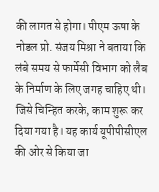की लागत से होगा। पीएम ऊषा के नोडल प्रो. संजय मिश्रा ने बताया कि लंबे समय से फार्मेसी विभाग को लैब के निर्माण के लिए जगह चाहिए थी। जिसे चिन्हित करके, काम शुरू कर दिया गया है। यह कार्य यूपीपीसीएल की ओर से किया जा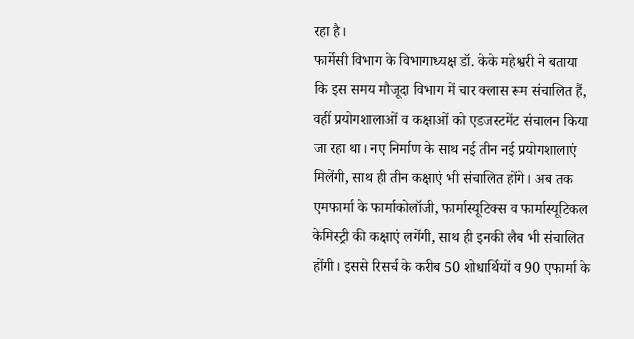रहा है।
फार्मेसी विभाग के विभागाध्यक्ष डॉ. केके महेश्वरी ने बताया कि इस समय मौजूदा विभाग में चार क्लास रूम संचालित हैं, वहीं प्रयोगशालाओं व कक्षाओं को एडजस्टमेंट संचालन किया जा रहा था। नए निर्माण के साथ नई तीन नई प्रयोगशालाएं मिलेंगी, साथ ही तीन कक्षाएं भी संचालित होंगे। अब तक एमफार्मा के फार्माकोलॉजी, फार्मास्यूटिक्स व फार्मास्यूटिकल केमिस्ट्री की कक्षाएं लगेंगी, साथ ही इनकी लैब भी संचालित होंगी। इससे रिसर्च के करीब 50 शोधार्थियों व 90 एफार्मा के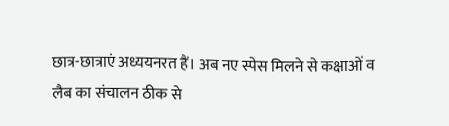छात्र-छात्राएं अध्ययनरत हैं। अब नए स्पेस मिलने से कक्षाओं व लैब का संचालन ठीक से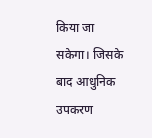किया जा सकेगा। जिसके बाद आधुनिक उपकरण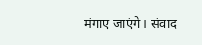मंगाए जाएंगे। संवाद